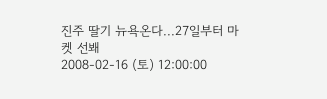진주 딸기 뉴욕온다...27일부터 마켓 선봬
2008-02-16 (토) 12:00:00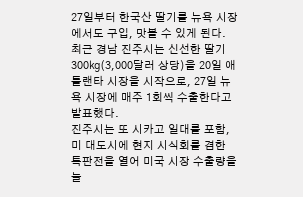27일부터 한국산 딸기를 뉴욕 시장에서도 구입, 맛볼 수 있게 된다.
최근 경남 진주시는 신선한 딸기 300㎏(3,000달러 상당)을 20일 애틀랜타 시장을 시작으로, 27일 뉴욕 시장에 매주 1회씩 수출한다고 발표했다.
진주시는 또 시카고 일대를 포함, 미 대도시에 현지 시식회를 겸한 특판전을 열어 미국 시장 수출량을 늘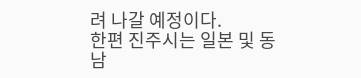려 나갈 예정이다.
한편 진주시는 일본 및 동남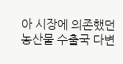아 시장에 의존했던 농산물 수출국 다변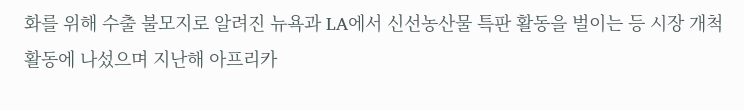화를 위해 수출 불모지로 알려진 뉴욕과 LA에서 신선농산물 특판 활동을 벌이는 등 시장 개척 활동에 나섰으며 지난해 아프리카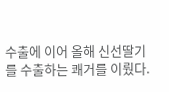수출에 이어 올해 신선딸기를 수출하는 쾌거를 이뤘다.